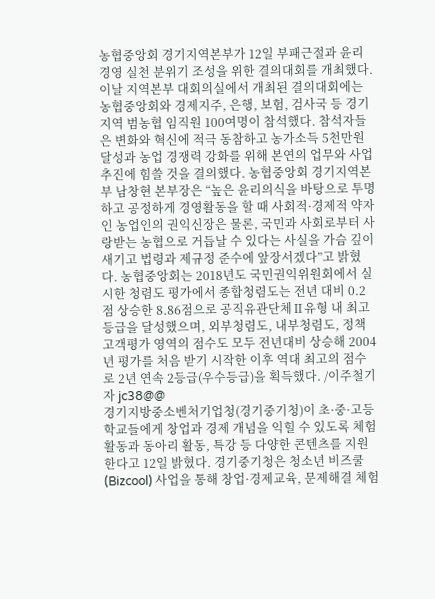농협중앙회 경기지역본부가 12일 부패근절과 윤리경영 실천 분위기 조성을 위한 결의대회를 개최했다. 이날 지역본부 대회의실에서 개최된 결의대회에는 농협중앙회와 경제지주, 은행, 보험, 검사국 등 경기지역 범농협 임직원 100여명이 참석했다. 참석자들은 변화와 혁신에 적극 동참하고 농가소득 5천만원 달성과 농업 경쟁력 강화를 위해 본연의 업무와 사업추진에 힘쓸 것을 결의했다. 농협중앙회 경기지역본부 남창현 본부장은 “높은 윤리의식을 바탕으로 투명하고 공정하게 경영활동을 할 때 사회적·경제적 약자인 농업인의 권익신장은 물론, 국민과 사회로부터 사랑받는 농협으로 거듭날 수 있다는 사실을 가슴 깊이 새기고 법령과 제규정 준수에 앞장서겠다”고 밝혔다. 농협중앙회는 2018년도 국민권익위원회에서 실시한 청렴도 평가에서 종합청렴도는 전년 대비 0.2점 상승한 8.86점으로 공직유관단체Ⅱ유형 내 최고등급을 달성했으며, 외부청렴도, 내부청렴도, 정책고객평가 영역의 점수도 모두 전년대비 상승해 2004년 평가를 처음 받기 시작한 이후 역대 최고의 점수로 2년 연속 2등급(우수등급)을 획득했다. /이주철기자 jc38@@
경기지방중소벤처기업청(경기중기청)이 초·중·고등학교들에게 창업과 경제 개념을 익힐 수 있도록 체험활동과 동아리 활동, 특강 등 다양한 콘텐츠를 지원한다고 12일 밝혔다. 경기중기청은 청소년 비즈쿨(Bizcool) 사업을 통해 창업·경제교육, 문제해결 체험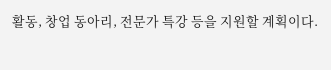활동, 창업 동아리, 전문가 특강 등을 지원할 계획이다.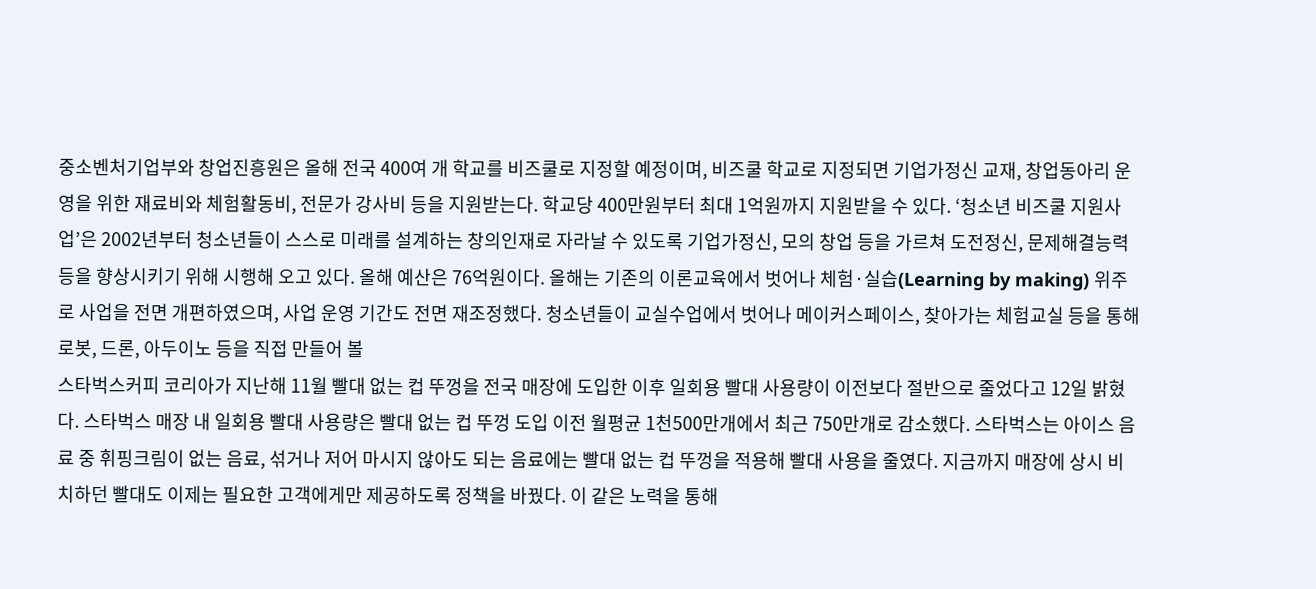중소벤처기업부와 창업진흥원은 올해 전국 400여 개 학교를 비즈쿨로 지정할 예정이며, 비즈쿨 학교로 지정되면 기업가정신 교재, 창업동아리 운영을 위한 재료비와 체험활동비, 전문가 강사비 등을 지원받는다. 학교당 400만원부터 최대 1억원까지 지원받을 수 있다. ‘청소년 비즈쿨 지원사업’은 2002년부터 청소년들이 스스로 미래를 설계하는 창의인재로 자라날 수 있도록 기업가정신, 모의 창업 등을 가르쳐 도전정신, 문제해결능력 등을 향상시키기 위해 시행해 오고 있다. 올해 예산은 76억원이다. 올해는 기존의 이론교육에서 벗어나 체험·실습(Learning by making) 위주로 사업을 전면 개편하였으며, 사업 운영 기간도 전면 재조정했다. 청소년들이 교실수업에서 벗어나 메이커스페이스, 찾아가는 체험교실 등을 통해 로봇, 드론, 아두이노 등을 직접 만들어 볼
스타벅스커피 코리아가 지난해 11월 빨대 없는 컵 뚜껑을 전국 매장에 도입한 이후 일회용 빨대 사용량이 이전보다 절반으로 줄었다고 12일 밝혔다. 스타벅스 매장 내 일회용 빨대 사용량은 빨대 없는 컵 뚜껑 도입 이전 월평균 1천500만개에서 최근 750만개로 감소했다. 스타벅스는 아이스 음료 중 휘핑크림이 없는 음료, 섞거나 저어 마시지 않아도 되는 음료에는 빨대 없는 컵 뚜껑을 적용해 빨대 사용을 줄였다. 지금까지 매장에 상시 비치하던 빨대도 이제는 필요한 고객에게만 제공하도록 정책을 바꿨다. 이 같은 노력을 통해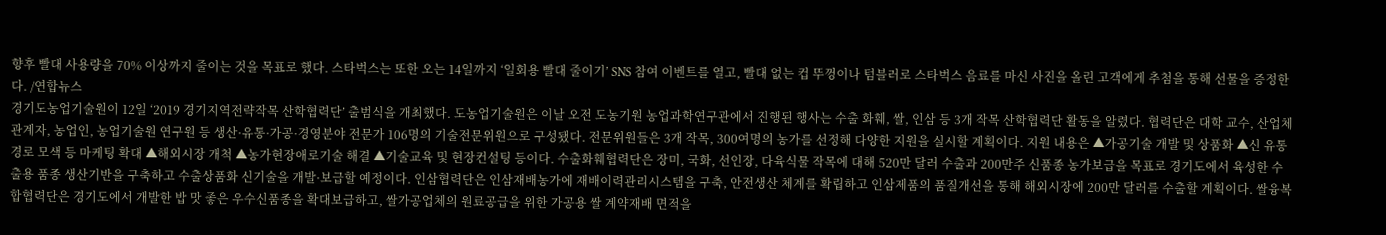향후 빨대 사용량을 70% 이상까지 줄이는 것을 목표로 했다. 스타벅스는 또한 오는 14일까지 ‘일회용 빨대 줄이기’ SNS 참여 이벤트를 열고, 빨대 없는 컵 뚜껑이나 텀블러로 스타벅스 음료를 마신 사진을 올린 고객에게 추첨을 통해 선물을 증정한다. /연합뉴스
경기도농업기술원이 12일 ‘2019 경기지역전략작목 산학협력단’ 출범식을 개최했다. 도농업기술원은 이날 오전 도농기원 농업과학연구관에서 진행된 행사는 수출 화훼, 쌀, 인삼 등 3개 작목 산학협력단 활동을 알렸다. 협력단은 대학 교수, 산업체 관계자, 농업인, 농업기술원 연구원 등 생산·유통·가공·경영분야 전문가 106명의 기술전문위원으로 구성됐다. 전문위원들은 3개 작목, 300여명의 농가를 선정해 다양한 지원을 실시할 계획이다. 지원 내용은 ▲가공기술 개발 및 상품화 ▲신 유통경로 모색 등 마케팅 확대 ▲해외시장 개척 ▲농가현장애로기술 해결 ▲기술교육 및 현장컨설팅 등이다. 수출화훼협력단은 장미, 국화, 선인장, 다육식물 작목에 대해 520만 달러 수출과 200만주 신품종 농가보급을 목표로 경기도에서 육성한 수출용 품종 생산기반을 구축하고 수출상품화 신기술을 개발·보급할 예정이다. 인삼협력단은 인삼재배농가에 재배이력관리시스템을 구축, 안전생산 체계를 확립하고 인삼제품의 품질개선을 통해 해외시장에 200만 달러를 수출할 계획이다. 쌀융복합협력단은 경기도에서 개발한 밥 맛 좋은 우수신품종을 확대보급하고, 쌀가공업체의 원료공급을 위한 가공용 쌀 계약재배 면적을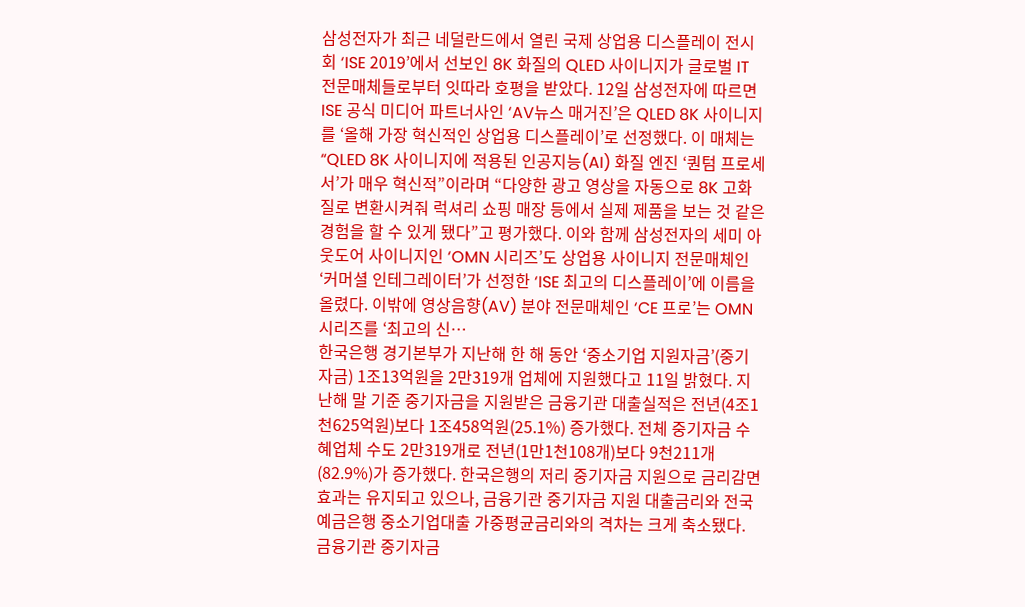삼성전자가 최근 네덜란드에서 열린 국제 상업용 디스플레이 전시회 ‘ISE 2019’에서 선보인 8K 화질의 QLED 사이니지가 글로벌 IT 전문매체들로부터 잇따라 호평을 받았다. 12일 삼성전자에 따르면 ISE 공식 미디어 파트너사인 ‘AV뉴스 매거진’은 QLED 8K 사이니지를 ‘올해 가장 혁신적인 상업용 디스플레이’로 선정했다. 이 매체는 “QLED 8K 사이니지에 적용된 인공지능(AI) 화질 엔진 ‘퀀텀 프로세서’가 매우 혁신적”이라며 “다양한 광고 영상을 자동으로 8K 고화질로 변환시켜줘 럭셔리 쇼핑 매장 등에서 실제 제품을 보는 것 같은 경험을 할 수 있게 됐다”고 평가했다. 이와 함께 삼성전자의 세미 아웃도어 사이니지인 ‘OMN 시리즈’도 상업용 사이니지 전문매체인 ‘커머셜 인테그레이터’가 선정한 ‘ISE 최고의 디스플레이’에 이름을 올렸다. 이밖에 영상음향(AV) 분야 전문매체인 ‘CE 프로’는 OMN 시리즈를 ‘최고의 신…
한국은행 경기본부가 지난해 한 해 동안 ‘중소기업 지원자금’(중기자금) 1조13억원을 2만319개 업체에 지원했다고 11일 밝혔다. 지난해 말 기준 중기자금을 지원받은 금융기관 대출실적은 전년(4조1천625억원)보다 1조458억원(25.1%) 증가했다. 전체 중기자금 수혜업체 수도 2만319개로 전년(1만1천108개)보다 9천211개(82.9%)가 증가했다. 한국은행의 저리 중기자금 지원으로 금리감면 효과는 유지되고 있으나, 금융기관 중기자금 지원 대출금리와 전국 예금은행 중소기업대출 가중평균금리와의 격차는 크게 축소됐다. 금융기관 중기자금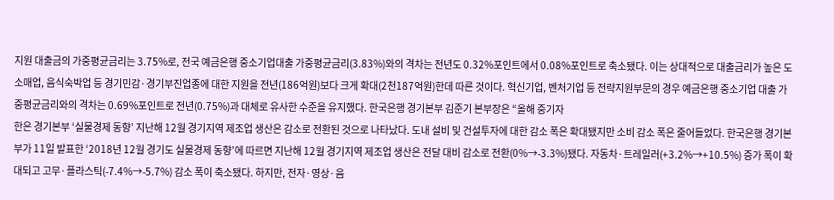지원 대출금의 가중평균금리는 3.75%로, 전국 예금은행 중소기업대출 가중평균금리(3.83%)와의 격차는 전년도 0.32%포인트에서 0.08%포인트로 축소됐다. 이는 상대적으로 대출금리가 높은 도소매업, 음식숙박업 등 경기민감·경기부진업종에 대한 지원을 전년(186억원)보다 크게 확대(2천187억원)한데 따른 것이다. 혁신기업, 벤처기업 등 전략지원부문의 경우 예금은행 중소기업 대출 가중평균금리와의 격차는 0.69%포인트로 전년(0.75%)과 대체로 유사한 수준을 유지했다. 한국은행 경기본부 김준기 본부장은 “올해 중기자
한은 경기본부 ‘실물경제 동향’ 지난해 12월 경기지역 제조업 생산은 감소로 전환된 것으로 나타났다. 도내 설비 및 건설투자에 대한 감소 폭은 확대됐지만 소비 감소 폭은 줄어들었다. 한국은행 경기본부가 11일 발표한 ‘2018년 12월 경기도 실물경제 동향’에 따르면 지난해 12월 경기지역 제조업 생산은 전달 대비 감소로 전환(0%→-3.3%)됐다. 자동차·트레일러(+3.2%→+10.5%) 증가 폭이 확대되고 고무·플라스틱(-7.4%→-5.7%) 감소 폭이 축소됐다. 하지만, 전자·영상·음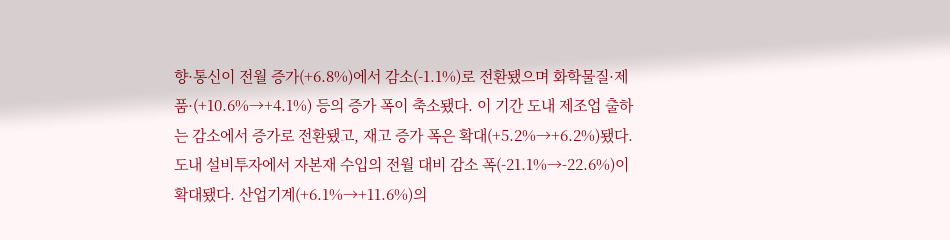향·통신이 전월 증가(+6.8%)에서 감소(-1.1%)로 전환됐으며 화학물질·제품·(+10.6%→+4.1%) 등의 증가 폭이 축소됐다. 이 기간 도내 제조업 출하는 감소에서 증가로 전환됐고, 재고 증가 폭은 확대(+5.2%→+6.2%)됐다. 도내 설비투자에서 자본재 수입의 전월 대비 감소 폭(-21.1%→-22.6%)이 확대됐다. 산업기계(+6.1%→+11.6%)의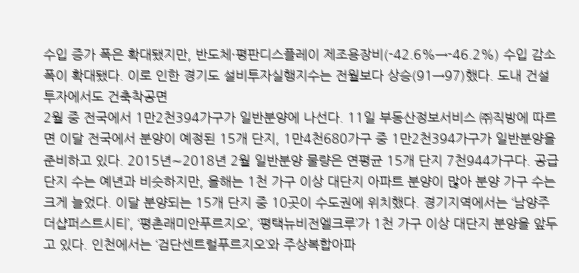수입 증가 폭은 확대됐지만, 반도체·평판디스플레이 제조용장비(-42.6%→-46.2%) 수입 감소 폭이 확대됐다. 이로 인한 경기도 설비투자실행지수는 전월보다 상승(91→97)했다. 도내 건설투자에서도 건축착공면
2월 중 전국에서 1만2천394가구가 일반분양에 나선다. 11일 부동산정보서비스 ㈜직방에 따르면 이달 전국에서 분양이 예정된 15개 단지, 1만4천680가구 중 1만2천394가구가 일반분양을 준비하고 있다. 2015년∼2018년 2월 일반분양 물량은 연평균 15개 단지 7천944가구다. 공급 단지 수는 예년과 비슷하지만, 올해는 1천 가구 이상 대단지 아파트 분양이 많아 분양 가구 수는 크게 늘었다. 이달 분양되는 15개 단지 중 10곳이 수도권에 위치했다. 경기지역에서는 ‘남양주더샵퍼스트시티’, ‘평촌래미안푸르지오’, ‘평택뉴비전엘크루’가 1천 가구 이상 대단지 분양을 앞두고 있다. 인천에서는 ‘검단센트럴푸르지오’와 주상복합아파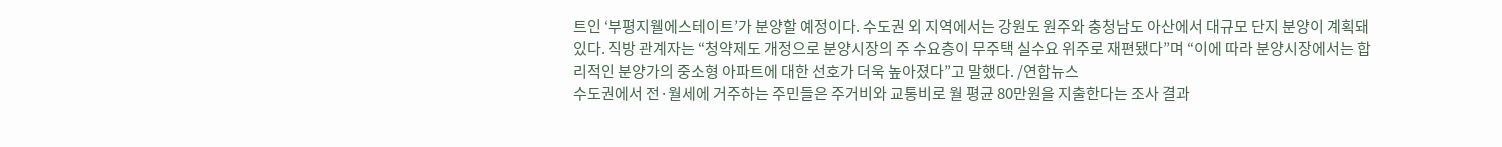트인 ‘부평지웰에스테이트’가 분양할 예정이다. 수도권 외 지역에서는 강원도 원주와 충청남도 아산에서 대규모 단지 분양이 계획돼 있다. 직방 관계자는 “청약제도 개정으로 분양시장의 주 수요층이 무주택 실수요 위주로 재편됐다”며 “이에 따라 분양시장에서는 합리적인 분양가의 중소형 아파트에 대한 선호가 더욱 높아졌다”고 말했다. /연합뉴스
수도권에서 전·월세에 거주하는 주민들은 주거비와 교통비로 월 평균 80만원을 지출한다는 조사 결과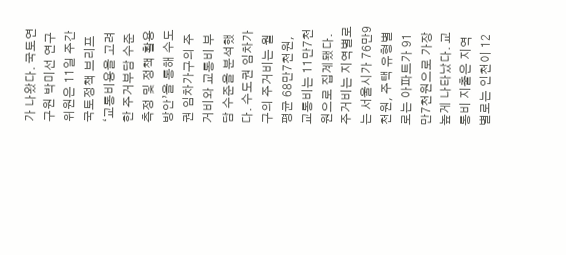가 나왔다. 국토연구원 박미선 연구위원은 11일 주간 국토정책 브리프 ‘교통비용을 고려한 주거부담 수준 측정 및 정책 활용방안’을 통해 수도권 임차가구의 주거비와 교통비 부담 수준을 분석했다. 수도권 임차가구의 주거비는 월 평균 68만7천원, 교통비는 11만7천원으로 집계됐다. 주거비는 지역별로는 서울시가 76만9천원, 주택 유형별로는 아파트가 91만7천원으로 가장 높게 나타났다. 교통비 지출은 지역별로는 인천이 12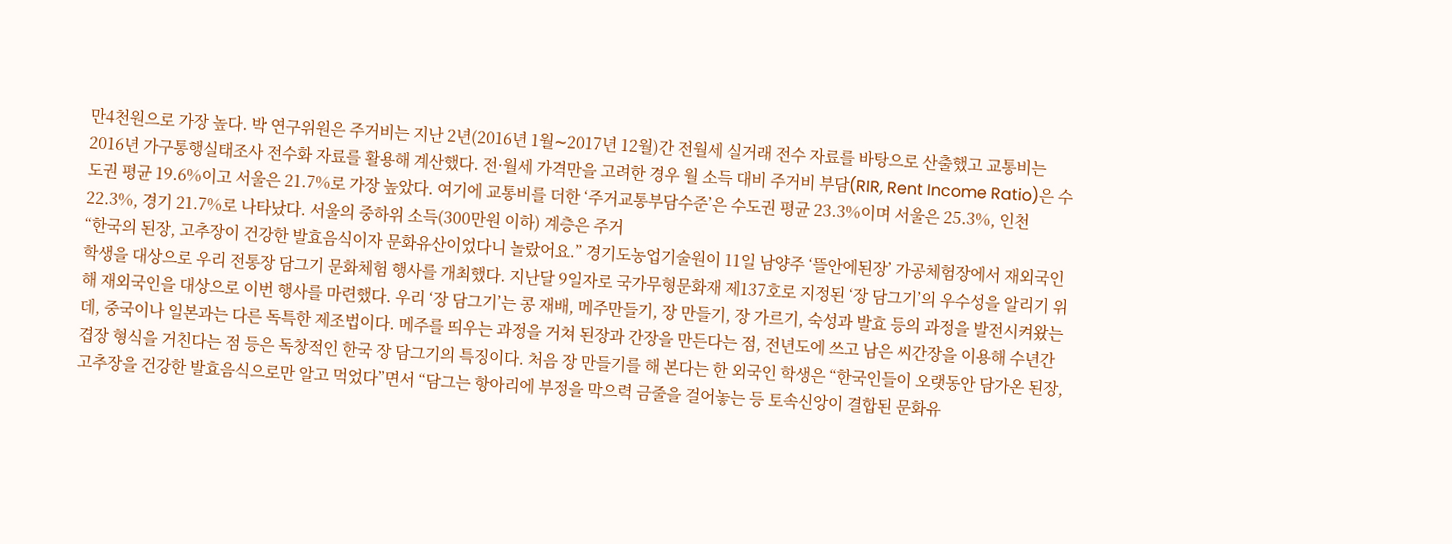만4천원으로 가장 높다. 박 연구위원은 주거비는 지난 2년(2016년 1월∼2017년 12월)간 전월세 실거래 전수 자료를 바탕으로 산출했고 교통비는 2016년 가구통행실태조사 전수화 자료를 활용해 계산했다. 전·월세 가격만을 고려한 경우 월 소득 대비 주거비 부담(RIR, Rent Income Ratio)은 수도권 평균 19.6%이고 서울은 21.7%로 가장 높았다. 여기에 교통비를 더한 ‘주거교통부담수준’은 수도권 평균 23.3%이며 서울은 25.3%, 인천 22.3%, 경기 21.7%로 나타났다. 서울의 중하위 소득(300만원 이하) 계층은 주거
“한국의 된장, 고추장이 건강한 발효음식이자 문화유산이었다니 놀랐어요.” 경기도농업기술원이 11일 남양주 ‘뜰안에된장’ 가공체험장에서 재외국인 학생을 대상으로 우리 전통장 담그기 문화체험 행사를 개최했다. 지난달 9일자로 국가무형문화재 제137호로 지정된 ‘장 담그기’의 우수성을 알리기 위해 재외국인을 대상으로 이번 행사를 마련했다. 우리 ‘장 담그기’는 콩 재배, 메주만들기, 장 만들기, 장 가르기, 숙성과 발효 등의 과정을 발전시켜왔는데, 중국이나 일본과는 다른 독특한 제조법이다. 메주를 띄우는 과정을 거쳐 된장과 간장을 만든다는 점, 전년도에 쓰고 남은 씨간장을 이용해 수년간 겹장 형식을 거친다는 점 등은 독창적인 한국 장 담그기의 특징이다. 처음 장 만들기를 해 본다는 한 외국인 학생은 “한국인들이 오랫동안 담가온 된장, 고추장을 건강한 발효음식으로만 알고 먹었다”면서 “담그는 항아리에 부정을 막으력 금줄을 걸어놓는 등 토속신앙이 결합된 문화유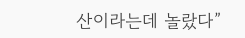산이라는데 놀랐다”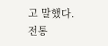고 말했다. 전통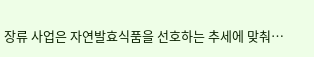장류 사업은 자연발효식품을 선호하는 추세에 맞춰…